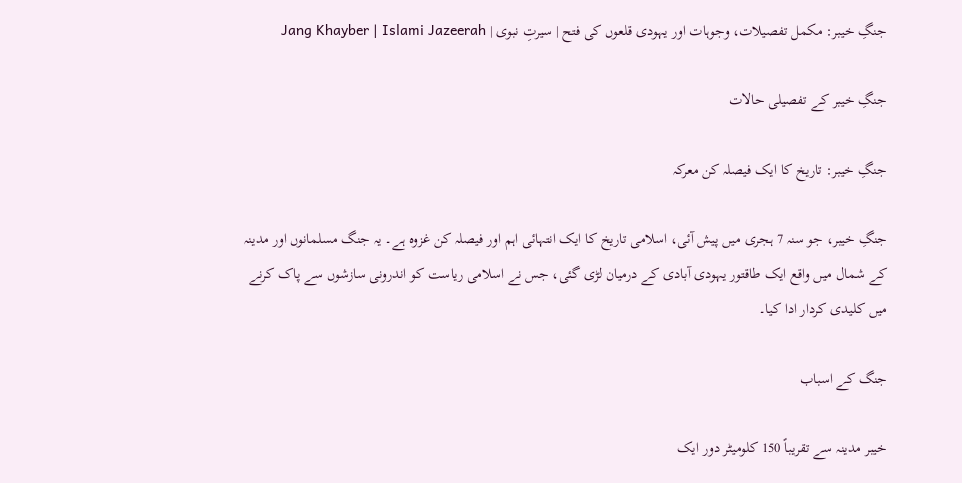جنگِ خیبر: مکمل تفصیلات، وجوہات اور یہودی قلعوں کی فتح | سیرتِ نبوی | Jang Khayber | Islami Jazeerah

جنگِ خیبر کے تفصیلی حالات

جنگِ خیبر: تاریخ کا ایک فیصلہ کن معرکہ

جنگِ خیبر، جو سنہ 7 ہجری میں پیش آئی، اسلامی تاریخ کا ایک انتہائی اہم اور فیصلہ کن غزوہ ہے۔ یہ جنگ مسلمانوں اور مدینہ کے شمال میں واقع ایک طاقتور یہودی آبادی کے درمیان لڑی گئی، جس نے اسلامی ریاست کو اندرونی سازشوں سے پاک کرنے میں کلیدی کردار ادا کیا۔

جنگ کے اسباب

خیبر مدینہ سے تقریباً 150 کلومیٹر دور ایک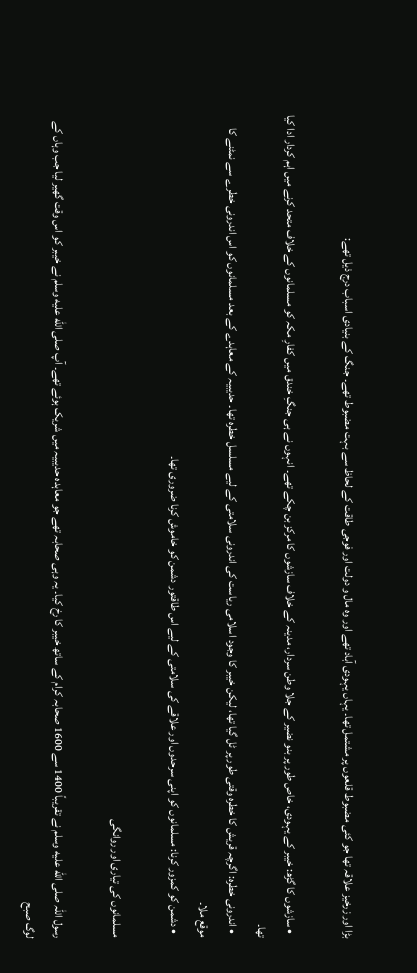بڑا اور زرخیز علاقہ تھا جو کئی مضبوط قلعوں پر مشتمل تھا۔ یہاں یہودی آباد تھے اور وہ مال و دولت اور فوجی طاقت کے لحاظ سے بہت مضبوط تھے۔ جنگ کے بنیادی اسباب درج ذیل تھے:

  • سازشوں کا گڑھ: خیبر کے یہودی، خاص طور پر بنو نضیر کے جلا وطن سردار، مدینہ کے خلاف سازشوں کا مرکز بن چکے تھے۔ انہوں نے ہی جنگِ خندق میں کفارِ مکہ کو مسلمانوں کے خلاف متحد کرنے میں اہم کردار ادا کیا تھا۔
  • اندرونی خطرہ: اگرچہ قریش کا خطرہ وقتی طور پر ٹل گیا تھا، لیکن خیبر کا وجود اسلامی ریاست کی اندرونی سلامتی کے لیے مسلسل خطرہ تھا۔ حدیبیہ کے معاہدے کے بعد مسلمانوں کو اس اندرونی خطرے سے نمٹنے کا موقع ملا۔
  • دشمن کو کمزور کرنا: مسلمانوں کو اپنی سرحدوں اور علاقے کی سلامتی کے لیے اس طاقتور دشمن کو خاموش کرنا ضروری تھا۔

مسلمانوں کی تیاری اور روانگی

رسول اللہ صلى الله عليه وسلم نے تقریباً 1400 سے 1600 صحابہ کرام کے ساتھ خیبر کا رخ کیا۔ یہ وہی صحابہ تھے جو معاہدہ حدیبیہ میں شریک ہوئے تھے۔ آپ صلى الله عليه وسلم نے خیبر کو اس وقت گھیر لیا جب وہاں کے لوگ صبح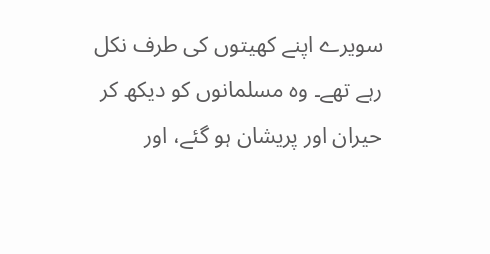سویرے اپنے کھیتوں کی طرف نکل رہے تھے۔ وہ مسلمانوں کو دیکھ کر حیران اور پریشان ہو گئے، اور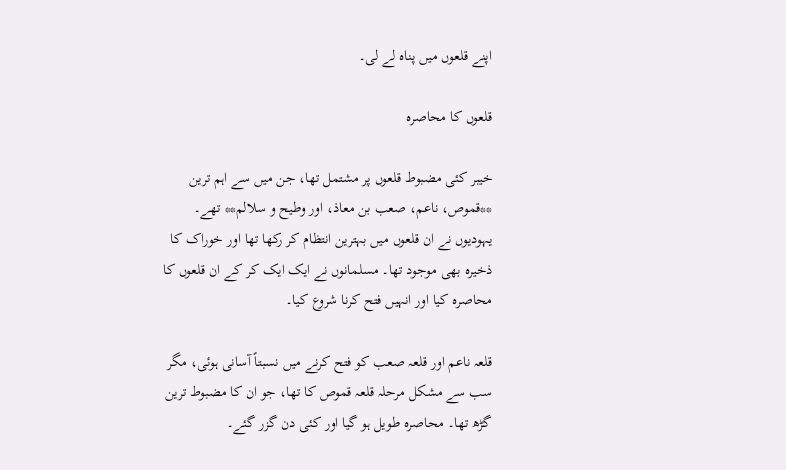اپنے قلعوں میں پناہ لے لی۔

قلعوں کا محاصرہ

خیبر کئی مضبوط قلعوں پر مشتمل تھا، جن میں سے اہم ترین **قموص، ناعم، صعب بن معاذ، اور وطيح و سلالم** تھے۔ یہودیوں نے ان قلعوں میں بہترین انتظام کر رکھا تھا اور خوراک کا ذخیرہ بھی موجود تھا۔ مسلمانوں نے ایک ایک کر کے ان قلعوں کا محاصرہ کیا اور انہیں فتح کرنا شروع کیا۔

قلعہ ناعم اور قلعہ صعب کو فتح کرنے میں نسبتاً آسانی ہوئی، مگر سب سے مشکل مرحلہ قلعہ قموص کا تھا، جو ان کا مضبوط ترین گڑھ تھا۔ محاصرہ طویل ہو گیا اور کئی دن گزر گئے۔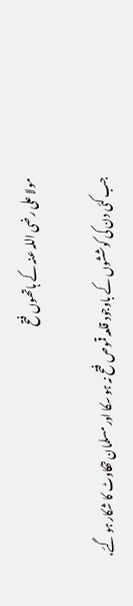مولا علی رضی اللہ عنہ کے ہاتھوں فتح

جب کئی دن کی کوششوں کے باوجود قلعہ قموص فتح نہ ہو سکا اور مسلمان تھکاوٹ کا شکار ہو گئے،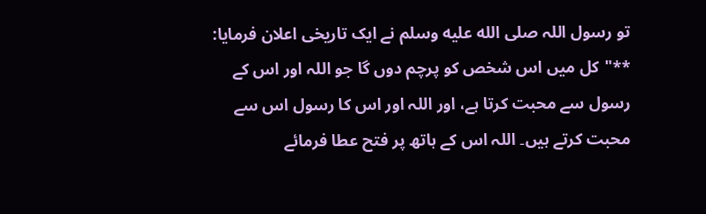تو رسول اللہ صلى الله عليه وسلم نے ایک تاریخی اعلان فرمایا: **"کل میں اس شخص کو پرچم دوں گا جو اللہ اور اس کے رسول سے محبت کرتا ہے، اور اللہ اور اس کا رسول اس سے محبت کرتے ہیں۔ اللہ اس کے ہاتھ پر فتح عطا فرمائے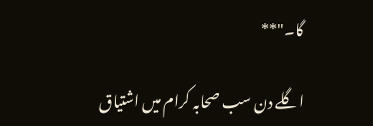گا۔"**

اگلے دن سب صحابہ کرام میں اشتیاق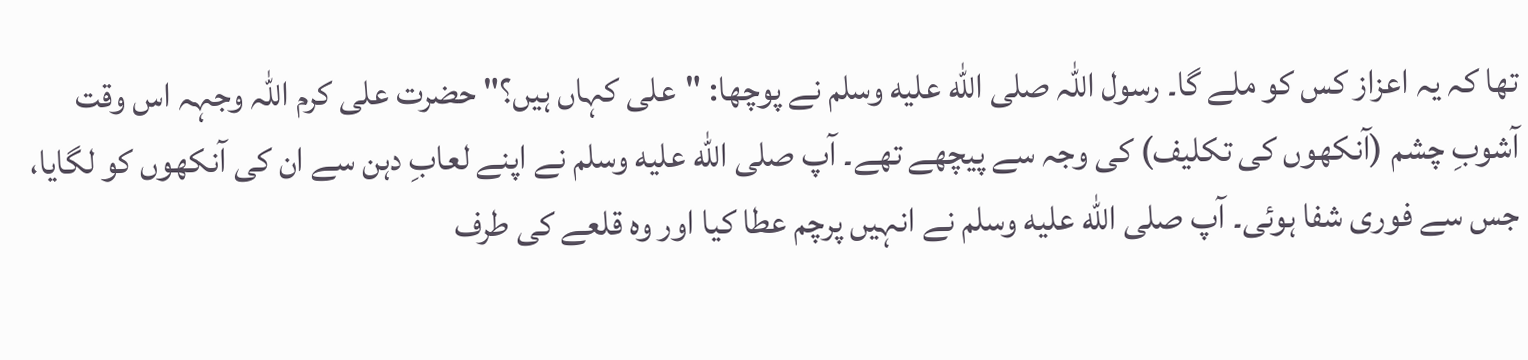تھا کہ یہ اعزاز کس کو ملے گا۔ رسول اللہ صلى الله عليه وسلم نے پوچھا: "علی کہاں ہیں؟" حضرت علی کرم اللہ وجہہ اس وقت آشوبِ چشم (آنکھوں کی تکلیف) کی وجہ سے پیچھے تھے۔ آپ صلى الله عليه وسلم نے اپنے لعابِ دہن سے ان کی آنکھوں کو لگایا، جس سے فوری شفا ہوئی۔ آپ صلى الله عليه وسلم نے انہیں پرچم عطا کیا اور وہ قلعے کی طرف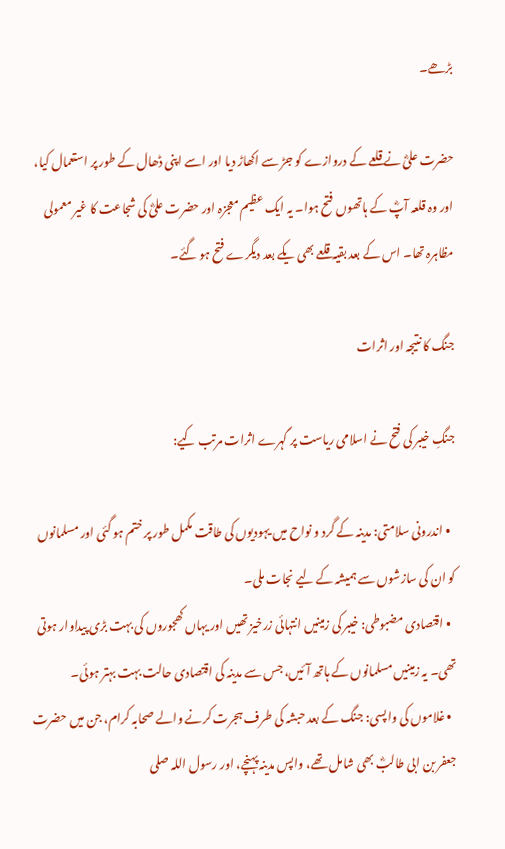بڑھے۔

حضرت علیؓ نے قلعے کے دروازے کو جڑ سے اکھاڑ دیا اور اسے اپنی ڈھال کے طور پر استعمال کیا، اور وہ قلعہ آپؓ کے ہاتھوں فتح ہوا۔ یہ ایک عظیم معجزہ اور حضرت علیؓ کی شجاعت کا غیر معمولی مظاہرہ تھا۔ اس کے بعد بقیہ قلعے بھی یکے بعد دیگرے فتح ہو گئے۔

جنگ کا نتیجہ اور اثرات

جنگِ خیبر کی فتح نے اسلامی ریاست پر گہرے اثرات مرتب کیے:

  • اندرونی سلامتی: مدینہ کے گرد و نواح میں یہودیوں کی طاقت مکمل طور پر ختم ہو گئی اور مسلمانوں کو ان کی سازشوں سے ہمیشہ کے لیے نجات ملی۔
  • اقتصادی مضبوطی: خیبر کی زمینیں انتہائی زرخیز تھیں اور یہاں کھجوروں کی بہت بڑی پیداوار ہوتی تھی۔ یہ زمینیں مسلمانوں کے ہاتھ آئیں، جس سے مدینہ کی اقتصادی حالت بہت بہتر ہوئی۔
  • غلاموں کی واپسی: جنگ کے بعد حبشہ کی طرف ہجرت کرنے والے صحابہ کرام، جن میں حضرت جعفر بن ابی طالبؓ بھی شامل تھے، واپس مدینہ پہنچے، اور رسول اللہ صلى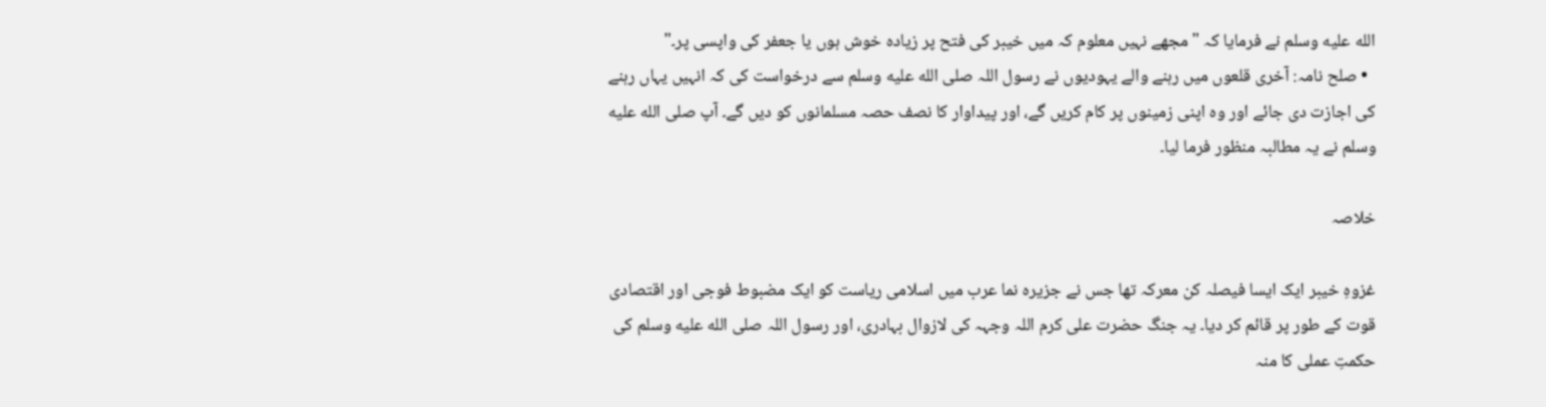الله عليه وسلم نے فرمایا کہ "مجھے نہیں معلوم کہ میں خیبر کی فتح پر زیادہ خوش ہوں یا جعفر کی واپسی پر۔"
  • صلح نامہ: آخری قلعوں میں رہنے والے یہودیوں نے رسول اللہ صلى الله عليه وسلم سے درخواست کی کہ انہیں یہاں رہنے کی اجازت دی جائے اور وہ اپنی زمینوں پر کام کریں گے، اور پیداوار کا نصف حصہ مسلمانوں کو دیں گے۔ آپ صلى الله عليه وسلم نے یہ مطالبہ منظور فرما لیا۔

خلاصہ

غزوہِ خیبر ایک ایسا فیصلہ کن معرکہ تھا جس نے جزیرہ نما عرب میں اسلامی ریاست کو ایک مضبوط فوجی اور اقتصادی قوت کے طور پر قائم کر دیا۔ یہ جنگ حضرت علی کرم اللہ وجہہ کی لازوال بہادری، اور رسول اللہ صلى الله عليه وسلم کی حکمتِ عملی کا منہ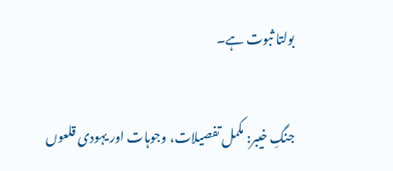بولتا ثبوت ہے۔

جنگِ خیبر: مکمل تفصیلات، وجوہات اور یہودی قلعوں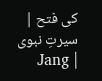کی فتح | سیرتِ نبوی | Jang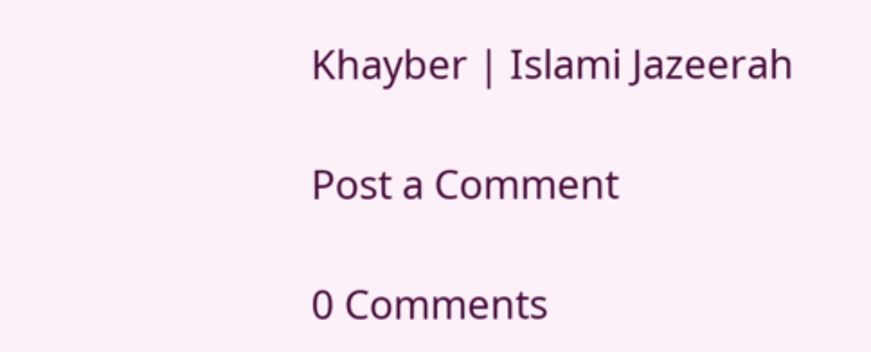Khayber | Islami Jazeerah

Post a Comment

0 Comments